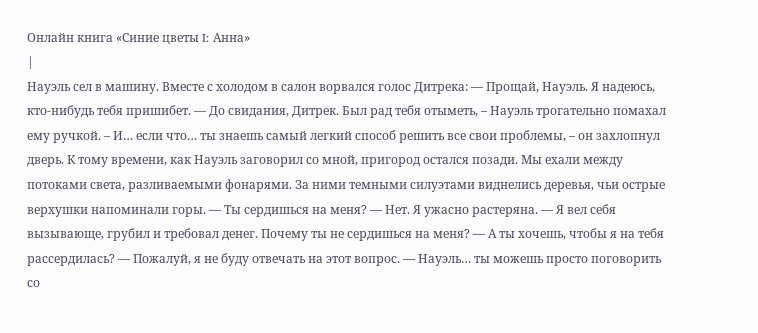Онлайн книга «Синие цветы I: Анна»
|
Науэль сел в машину. Вместе с холодом в салон ворвался голос Дитрека: — Прощай, Науэль. Я надеюсь, кто-нибудь тебя пришибет. — До свидания, Дитрек. Был рад тебя отыметь, – Науэль трогательно помахал ему ручкой. – И… если что… ты знаешь самый легкий способ решить все свои проблемы, – он захлопнул дверь. К тому времени, как Науэль заговорил со мной, пригород остался позади. Мы ехали между потоками света, разливаемыми фонарями. За ними темными силуэтами виднелись деревья, чьи острые верхушки напоминали горы. — Ты сердишься на меня? — Нет. Я ужасно растеряна. — Я вел себя вызывающе, грубил и требовал денег. Почему ты не сердишься на меня? — А ты хочешь, чтобы я на тебя рассердилась? — Пожалуй, я не буду отвечать на этот вопрос. — Науэль… ты можешь просто поговорить со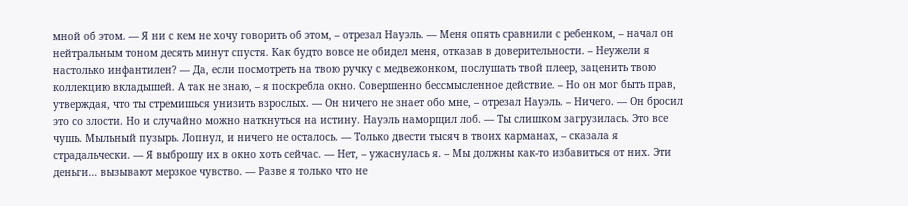мной об этом. — Я ни с кем не хочу говорить об этом, – отрезал Науэль. — Меня опять сравнили с ребенком, – начал он нейтральным тоном десять минут спустя. Как будто вовсе не обидел меня, отказав в доверительности. – Неужели я настолько инфантилен? — Да, если посмотреть на твою ручку с медвежонком, послушать твой плеер, заценить твою коллекцию вкладышей. А так не знаю, – я поскребла окно. Совершенно бессмысленное действие. – Но он мог быть прав, утверждая, что ты стремишься унизить взрослых. — Он ничего не знает обо мне, – отрезал Науэль. – Ничего. — Он бросил это со злости. Но и случайно можно наткнуться на истину. Науэль наморщил лоб. — Ты слишком загрузилась. Это все чушь. Мыльный пузырь. Лопнул, и ничего не осталось. — Только двести тысяч в твоих карманах, – сказала я страдальчески. — Я выброшу их в окно хоть сейчас. — Нет, – ужаснулась я. – Мы должны как-то избавиться от них. Эти деньги… вызывают мерзкое чувство. — Разве я только что не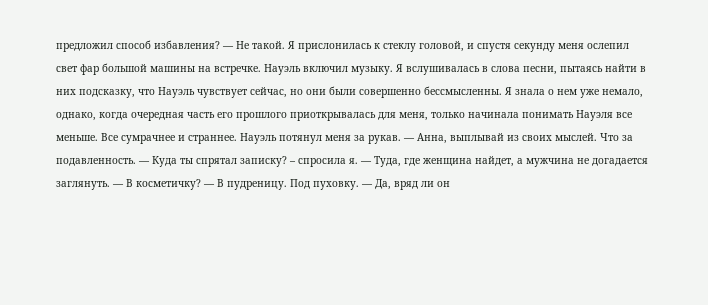предложил способ избавления? — Не такой. Я прислонилась к стеклу головой, и спустя секунду меня ослепил свет фар большой машины на встречке. Науэль включил музыку. Я вслушивалась в слова песни, пытаясь найти в них подсказку, что Науэль чувствует сейчас, но они были совершенно бессмысленны. Я знала о нем уже немало, однако, когда очередная часть его прошлого приоткрывалась для меня, только начинала понимать Науэля все меньше. Все сумрачнее и страннее. Науэль потянул меня за рукав. — Анна, выплывай из своих мыслей. Что за подавленность. — Куда ты спрятал записку? – спросила я. — Туда, где женщина найдет, а мужчина не догадается заглянуть. — В косметичку? — В пудреницу. Под пуховку. — Да, вряд ли он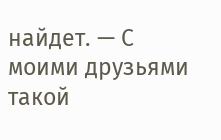найдет. — С моими друзьями такой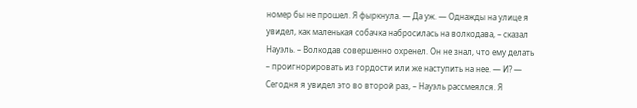номер бы не прошел. Я фыркнула. — Да уж. — Однажды на улице я увидел, как маленькая собачка набросилась на волкодава, – сказал Науэль. – Волкодав совершенно охренел. Он не знал, что ему делать – проигнорировать из гордости или же наступить на нее. — И? — Сегодня я увидел это во второй раз, – Науэль рассмеялся. Я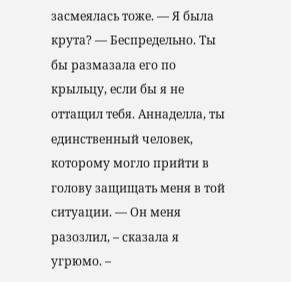засмеялась тоже. — Я была крута? — Беспредельно. Ты бы размазала его по крыльцу, если бы я не оттащил тебя. Аннаделла, ты единственный человек, которому могло прийти в голову защищать меня в той ситуации. — Он меня разозлил, – сказала я угрюмо. –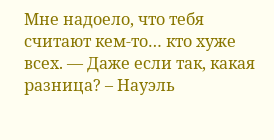Мне надоело, что тебя считают кем-то… кто хуже всех. — Даже если так, какая разница? – Науэль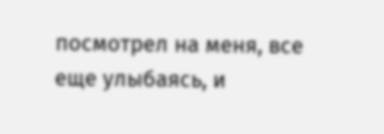посмотрел на меня, все еще улыбаясь, и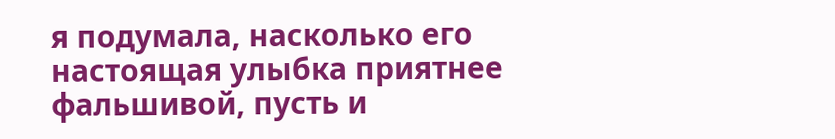я подумала, насколько его настоящая улыбка приятнее фальшивой, пусть и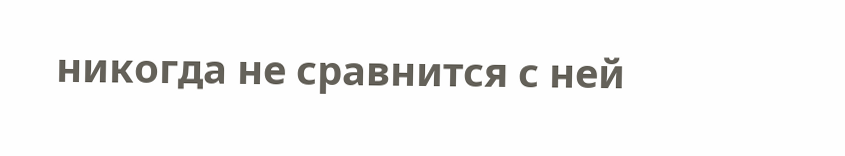никогда не сравнится с ней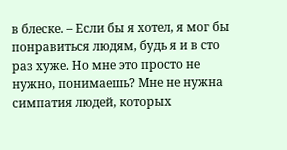в блеске. – Если бы я хотел, я мог бы понравиться людям, будь я и в сто раз хуже. Но мне это просто не нужно, понимаешь? Мне не нужна симпатия людей, которых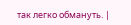так легко обмануть. |